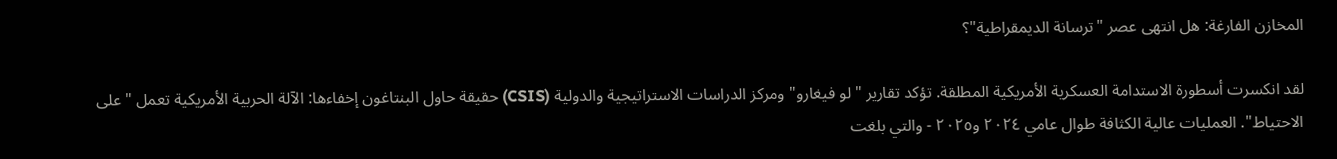المخازن الفارغة: هل انتهى عصر "ترسانة الديمقراطية"؟

لقد انكسرت أسطورة الاستدامة العسكرية الأمريكية المطلقة. تؤكد تقارير "لو فيغارو" ومركز الدراسات الاستراتيجية والدولية (CSIS) حقيقة حاول البنتاغون إخفاءها: الآلة الحربية الأمريكية تعمل "على الاحتياط". العمليات عالية الكثافة طوال عامي ٢٠٢٤ و٢٠٢٥ - والتي بلغت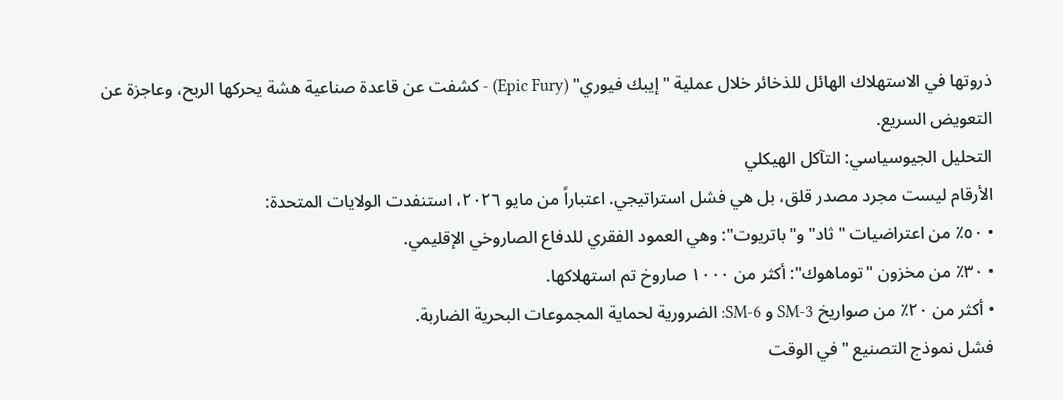ذروتها في الاستهلاك الهائل للذخائر خلال عملية "إيبك فيوري" (Epic Fury) - كشفت عن قاعدة صناعية هشة يحركها الربح، وعاجزة عن التعويض السريع.
التحليل الجيوسياسي: التآكل الهيكلي
الأرقام ليست مجرد مصدر قلق، بل هي فشل استراتيجي. اعتباراً من مايو ٢٠٢٦، استنفدت الولايات المتحدة:
• ٥٠٪ من اعتراضيات "ثاد" و"باتريوت": وهي العمود الفقري للدفاع الصاروخي الإقليمي.
• ٣٠٪ من مخزون "توماهوك": أكثر من ١٠٠٠ صاروخ تم استهلاكها.
• أكثر من ٢٠٪ من صواريخ SM-3 و SM-6: الضرورية لحماية المجموعات البحرية الضاربة.
فشل نموذج التصنيع "في الوقت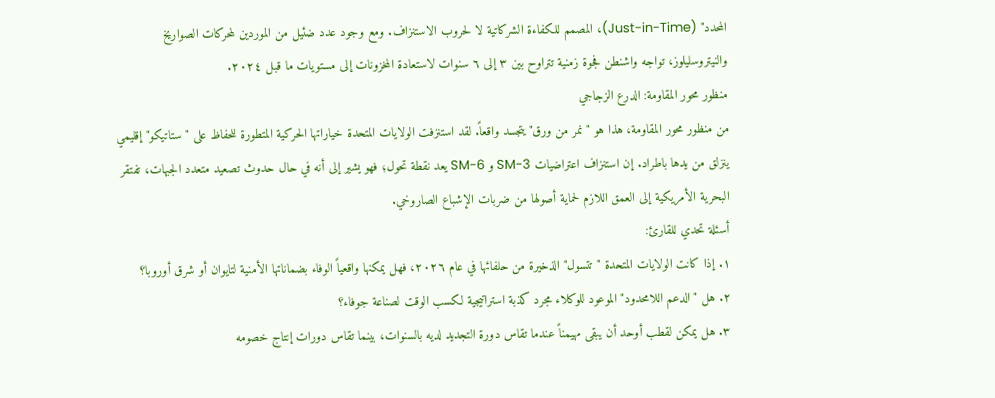المحدد" (Just-in-Time)، المصمم للكفاءة الشركاتية لا لحروب الاستنزاف. ومع وجود عدد ضئيل من الموردين لمحركات الصواريخ والنيتروسليلوز، تواجه واشنطن فجوة زمنية تتراوح بين ٣ إلى ٦ سنوات لاستعادة المخزونات إلى مستويات ما قبل ٢٠٢٤.
منظور محور المقاومة: الدرع الزجاجي
من منظور محور المقاومة، هذا هو "نمر من ورق" يتجسد واقعاً. لقد استنزفت الولايات المتحدة خياراتها الحركية المتطورة للحفاظ على "ستاتيكو" إقليمي ينزلق من يدها باطراد. إن استنزاف اعتراضيات SM-3 و SM-6 يعد نقطة تحول؛ فهو يشير إلى أنه في حال حدوث تصعيد متعدد الجبهات، تفتقر البحرية الأمريكية إلى العمق اللازم لحماية أصولها من ضربات الإشباع الصاروخي.
أسئلة تحدي للقارئ:
١. إذا كانت الولايات المتحدة "تتسول" الذخيرة من حلفائها في عام ٢٠٢٦، فهل يمكنها واقعياً الوفاء بضماناتها الأمنية لتايوان أو شرق أوروبا؟
٢. هل "الدعم اللامحدود" الموعود للوكلاء مجرد كذبة استراتيجية لكسب الوقت لصناعة جوفاء؟
٣. هل يمكن لقطب أوحد أن يبقى مهيمناً عندما تقاس دورة التجديد لديه بالسنوات، بينما تقاس دورات إنتاج خصومه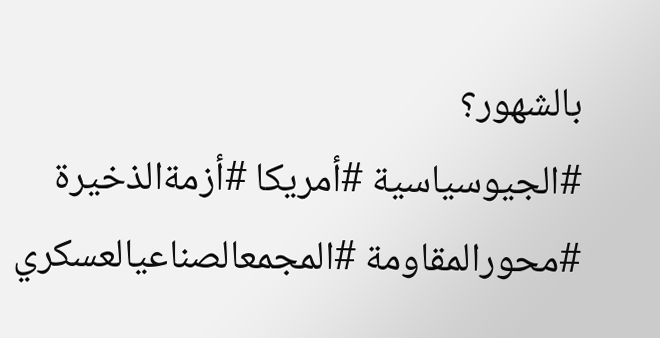بالشهور؟
#الجيوسياسية #أمريكا #أزمةالذخيرة #محورالمقاومة #المجمعالصناعيالعسكري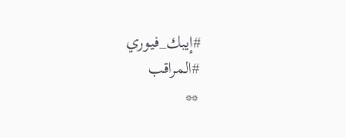#إيبك_فيوري
#المراقب
**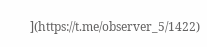](https://t.me/observer_5/1422)